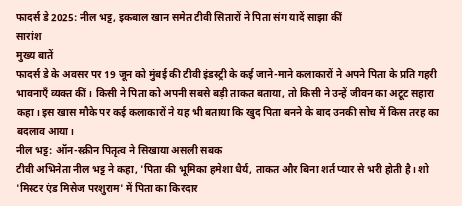फादर्स डे 2025: नील भट्ट, इकबाल खान समेत टीवी सितारों ने पिता संग यादें साझा कीं
सारांश
मुख्य बातें
फादर्स डे के अवसर पर 19 जून को मुंबई की टीवी इंडस्ट्री के कई जाने-माने कलाकारों ने अपने पिता के प्रति गहरी भावनाएँ व्यक्त कीं। किसी ने पिता को अपनी सबसे बड़ी ताकत बताया, तो किसी ने उन्हें जीवन का अटूट सहारा कहा। इस खास मौके पर कई कलाकारों ने यह भी बताया कि खुद पिता बनने के बाद उनकी सोच में किस तरह का बदलाव आया।
नील भट्ट: ऑन-स्क्रीन पितृत्व ने सिखाया असली सबक
टीवी अभिनेता नील भट्ट ने कहा, 'पिता की भूमिका हमेशा धैर्य, ताकत और बिना शर्त प्यार से भरी होती है। शो 'मिस्टर एंड मिसेज परशुराम' में पिता का किरदार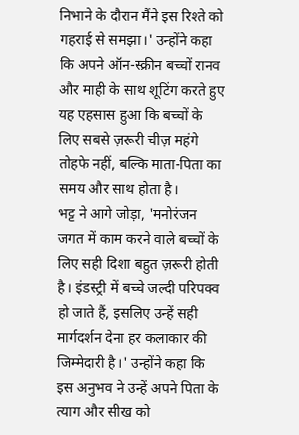निभाने के दौरान मैंने इस रिश्ते को गहराई से समझा।' उन्होंने कहा कि अपने ऑन-स्क्रीन बच्चों रानव और माही के साथ शूटिंग करते हुए यह एहसास हुआ कि बच्चों के लिए सबसे ज़रूरी चीज़ महंगे तोहफे नहीं, बल्कि माता-पिता का समय और साथ होता है।
भट्ट ने आगे जोड़ा, 'मनोरंजन जगत में काम करने वाले बच्चों के लिए सही दिशा बहुत ज़रूरी होती है। इंडस्ट्री में बच्चे जल्दी परिपक्व हो जाते हैं, इसलिए उन्हें सही मार्गदर्शन देना हर कलाकार की जिम्मेदारी है।' उन्होंने कहा कि इस अनुभव ने उन्हें अपने पिता के त्याग और सीख को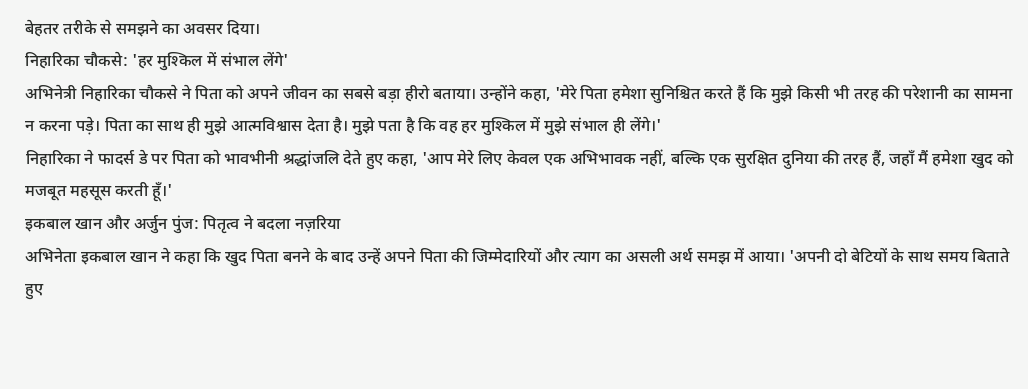बेहतर तरीके से समझने का अवसर दिया।
निहारिका चौकसे: 'हर मुश्किल में संभाल लेंगे'
अभिनेत्री निहारिका चौकसे ने पिता को अपने जीवन का सबसे बड़ा हीरो बताया। उन्होंने कहा, 'मेरे पिता हमेशा सुनिश्चित करते हैं कि मुझे किसी भी तरह की परेशानी का सामना न करना पड़े। पिता का साथ ही मुझे आत्मविश्वास देता है। मुझे पता है कि वह हर मुश्किल में मुझे संभाल ही लेंगे।'
निहारिका ने फादर्स डे पर पिता को भावभीनी श्रद्धांजलि देते हुए कहा, 'आप मेरे लिए केवल एक अभिभावक नहीं, बल्कि एक सुरक्षित दुनिया की तरह हैं, जहाँ मैं हमेशा खुद को मजबूत महसूस करती हूँ।'
इकबाल खान और अर्जुन पुंज: पितृत्व ने बदला नज़रिया
अभिनेता इकबाल खान ने कहा कि खुद पिता बनने के बाद उन्हें अपने पिता की जिम्मेदारियों और त्याग का असली अर्थ समझ में आया। 'अपनी दो बेटियों के साथ समय बिताते हुए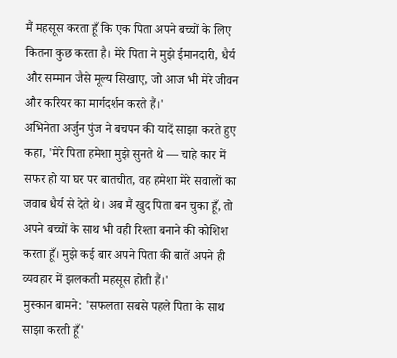मैं महसूस करता हूँ कि एक पिता अपने बच्चों के लिए कितना कुछ करता है। मेरे पिता ने मुझे ईमानदारी, धैर्य और सम्मान जैसे मूल्य सिखाए, जो आज भी मेरे जीवन और करियर का मार्गदर्शन करते हैं।'
अभिनेता अर्जुन पुंज ने बचपन की यादें साझा करते हुए कहा, 'मेरे पिता हमेशा मुझे सुनते थे — चाहे कार में सफर हो या घर पर बातचीत, वह हमेशा मेरे सवालों का जवाब धैर्य से देते थे। अब मैं खुद पिता बन चुका हूँ, तो अपने बच्चों के साथ भी वही रिश्ता बनाने की कोशिश करता हूँ। मुझे कई बार अपने पिता की बातें अपने ही व्यवहार में झलकती महसूस होती हैं।'
मुस्कान बामने: 'सफलता सबसे पहले पिता के साथ साझा करती हूँ'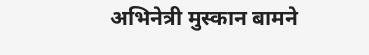अभिनेत्री मुस्कान बामने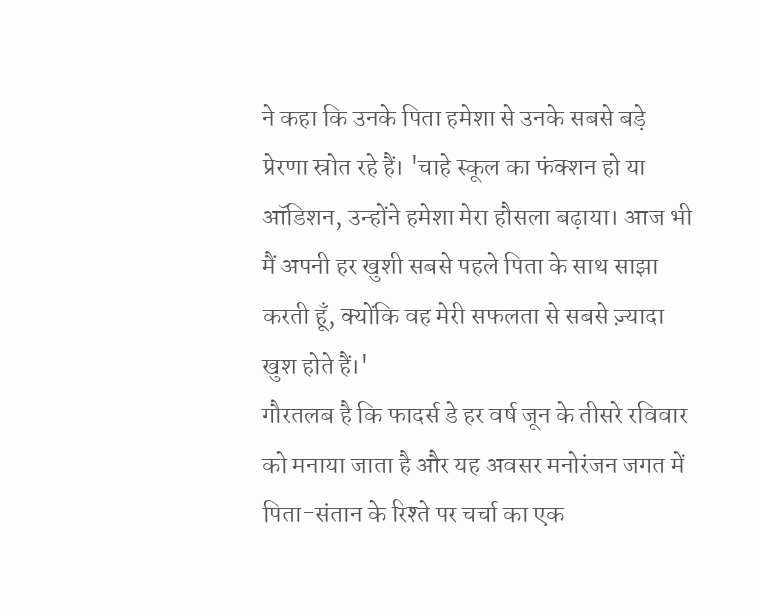ने कहा कि उनके पिता हमेशा से उनके सबसे बड़े प्रेरणा स्रोत रहे हैं। 'चाहे स्कूल का फंक्शन हो या ऑडिशन, उन्होंने हमेशा मेरा हौसला बढ़ाया। आज भी मैं अपनी हर खुशी सबसे पहले पिता के साथ साझा करती हूँ, क्योंकि वह मेरी सफलता से सबसे ज़्यादा खुश होते हैं।'
गौरतलब है कि फादर्स डे हर वर्ष जून के तीसरे रविवार को मनाया जाता है और यह अवसर मनोरंजन जगत में पिता-संतान के रिश्ते पर चर्चा का एक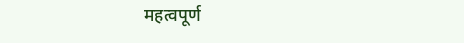महत्वपूर्ण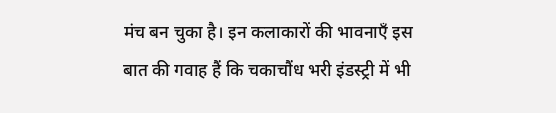मंच बन चुका है। इन कलाकारों की भावनाएँ इस बात की गवाह हैं कि चकाचौंध भरी इंडस्ट्री में भी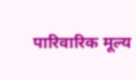पारिवारिक मूल्य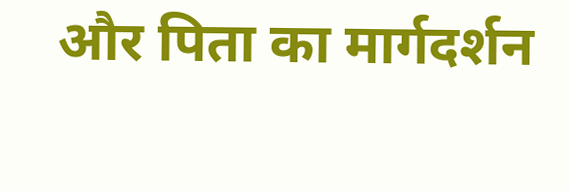और पिता का मार्गदर्शन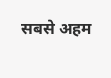सबसे अहम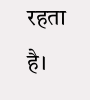रहता है।